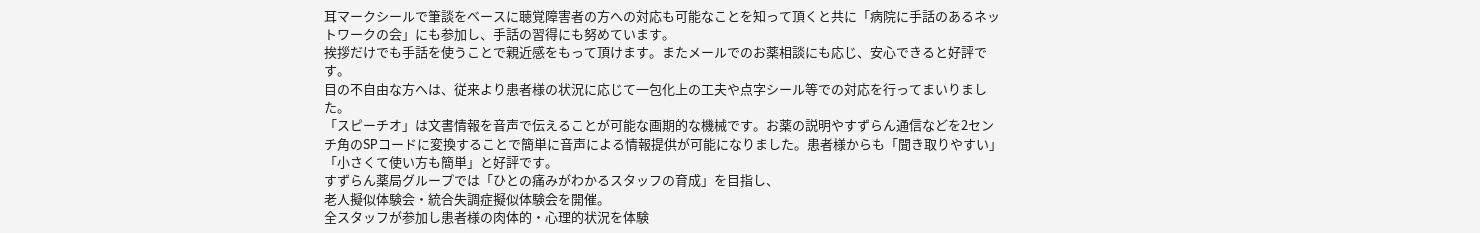耳マークシールで筆談をベースに聴覚障害者の方への対応も可能なことを知って頂くと共に「病院に手話のあるネットワークの会」にも参加し、手話の習得にも努めています。
挨拶だけでも手話を使うことで親近感をもって頂けます。またメールでのお薬相談にも応じ、安心できると好評です。
目の不自由な方へは、従来より患者様の状況に応じて一包化上の工夫や点字シール等での対応を行ってまいりました。
「スピーチオ」は文書情報を音声で伝えることが可能な画期的な機械です。お薬の説明やすずらん通信などを2センチ角のSPコードに変換することで簡単に音声による情報提供が可能になりました。患者様からも「聞き取りやすい」「小さくて使い方も簡単」と好評です。
すずらん薬局グループでは「ひとの痛みがわかるスタッフの育成」を目指し、
老人擬似体験会・統合失調症擬似体験会を開催。
全スタッフが参加し患者様の肉体的・心理的状況を体験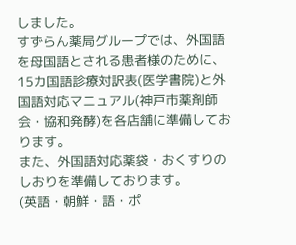しました。
すずらん薬局グループでは、外国語を母国語とされる患者様のために、15カ国語診療対訳表(医学書院)と外国語対応マニュアル(神戸市薬剤師会・協和発酵)を各店舗に準備しております。
また、外国語対応薬袋・おくすりのしおりを準備しております。
(英語・朝鮮・語・ポ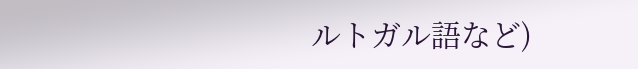ルトガル語など)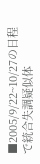■2005/9/22~10/27の日程で統合失調疑似体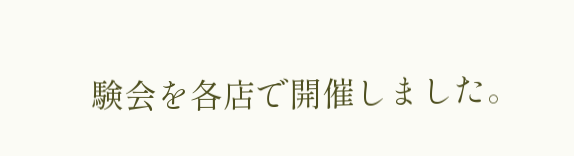験会を各店で開催しました。